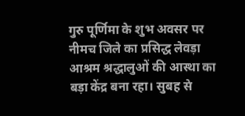गुरु पूर्णिमा के शुभ अवसर पर नीमच जिले का प्रसिद्ध लेवड़ा आश्रम श्रद्धालुओं की आस्था का बड़ा केंद्र बना रहा। सुबह से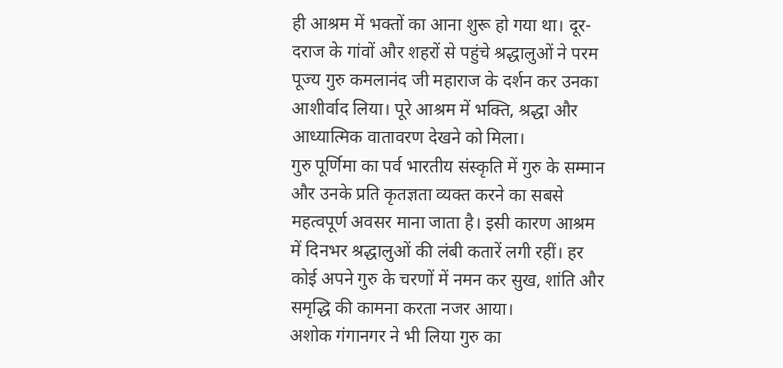ही आश्रम में भक्तों का आना शुरू हो गया था। दूर-दराज के गांवों और शहरों से पहुंचे श्रद्धालुओं ने परम पूज्य गुरु कमलानंद जी महाराज के दर्शन कर उनका आशीर्वाद लिया। पूरे आश्रम में भक्ति, श्रद्धा और आध्यात्मिक वातावरण देखने को मिला।
गुरु पूर्णिमा का पर्व भारतीय संस्कृति में गुरु के सम्मान और उनके प्रति कृतज्ञता व्यक्त करने का सबसे महत्वपूर्ण अवसर माना जाता है। इसी कारण आश्रम में दिनभर श्रद्धालुओं की लंबी कतारें लगी रहीं। हर कोई अपने गुरु के चरणों में नमन कर सुख, शांति और समृद्धि की कामना करता नजर आया।
अशोक गंगानगर ने भी लिया गुरु का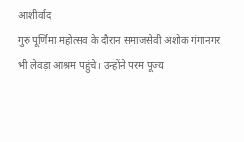आशीर्वाद
गुरु पूर्णिमा महोत्सव के दौरान समाजसेवी अशोक गंगानगर भी लेवड़ा आश्रम पहुंचे। उन्होंने परम पूज्य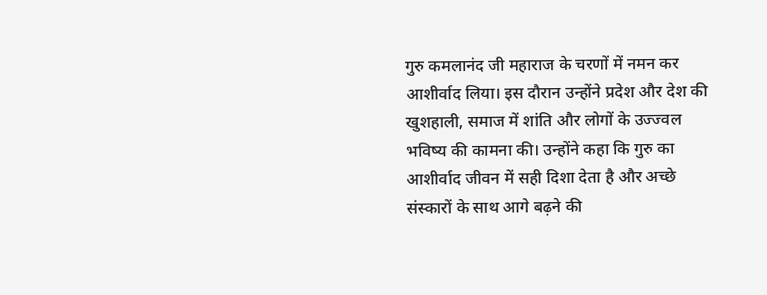गुरु कमलानंद जी महाराज के चरणों में नमन कर आशीर्वाद लिया। इस दौरान उन्होंने प्रदेश और देश की खुशहाली, समाज में शांति और लोगों के उज्ज्वल भविष्य की कामना की। उन्होंने कहा कि गुरु का आशीर्वाद जीवन में सही दिशा देता है और अच्छे संस्कारों के साथ आगे बढ़ने की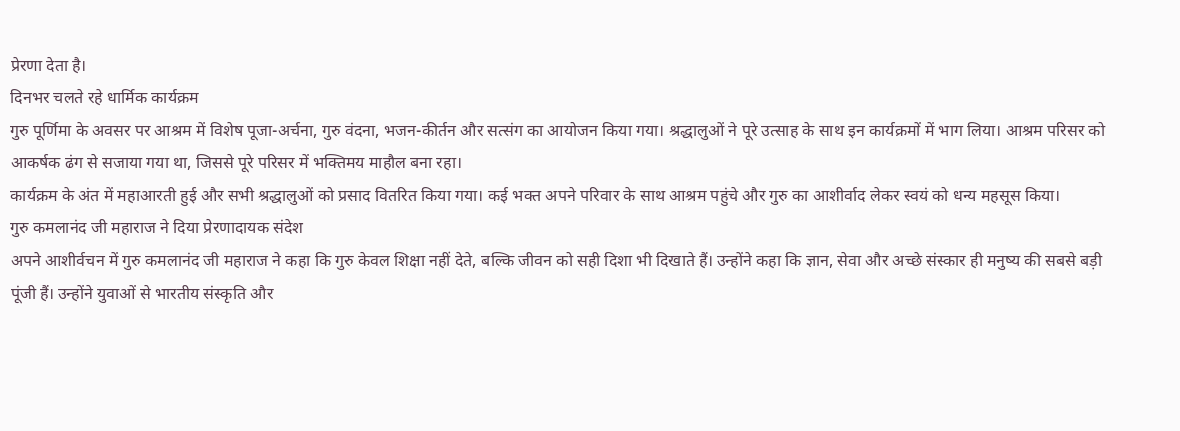प्रेरणा देता है।
दिनभर चलते रहे धार्मिक कार्यक्रम
गुरु पूर्णिमा के अवसर पर आश्रम में विशेष पूजा-अर्चना, गुरु वंदना, भजन-कीर्तन और सत्संग का आयोजन किया गया। श्रद्धालुओं ने पूरे उत्साह के साथ इन कार्यक्रमों में भाग लिया। आश्रम परिसर को आकर्षक ढंग से सजाया गया था, जिससे पूरे परिसर में भक्तिमय माहौल बना रहा।
कार्यक्रम के अंत में महाआरती हुई और सभी श्रद्धालुओं को प्रसाद वितरित किया गया। कई भक्त अपने परिवार के साथ आश्रम पहुंचे और गुरु का आशीर्वाद लेकर स्वयं को धन्य महसूस किया।
गुरु कमलानंद जी महाराज ने दिया प्रेरणादायक संदेश
अपने आशीर्वचन में गुरु कमलानंद जी महाराज ने कहा कि गुरु केवल शिक्षा नहीं देते, बल्कि जीवन को सही दिशा भी दिखाते हैं। उन्होंने कहा कि ज्ञान, सेवा और अच्छे संस्कार ही मनुष्य की सबसे बड़ी पूंजी हैं। उन्होंने युवाओं से भारतीय संस्कृति और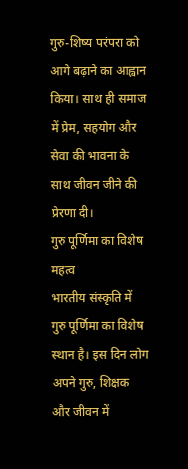गुरु-शिष्य परंपरा को आगे बढ़ाने का आह्वान किया। साथ ही समाज में प्रेम, सहयोग और सेवा की भावना के साथ जीवन जीने की प्रेरणा दी।
गुरु पूर्णिमा का विशेष महत्व
भारतीय संस्कृति में गुरु पूर्णिमा का विशेष स्थान है। इस दिन लोग अपने गुरु, शिक्षक और जीवन में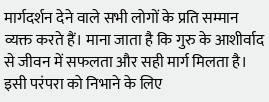मार्गदर्शन देने वाले सभी लोगों के प्रति सम्मान व्यक्त करते हैं। माना जाता है कि गुरु के आशीर्वाद से जीवन में सफलता और सही मार्ग मिलता है। इसी परंपरा को निभाने के लिए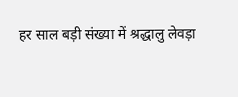हर साल बड़ी संख्या में श्रद्धालु लेवड़ा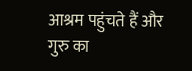आश्रम पहुंचते हैं और गुरु का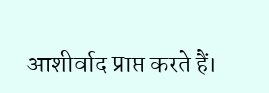आशीर्वाद प्राप्त करते हैं।